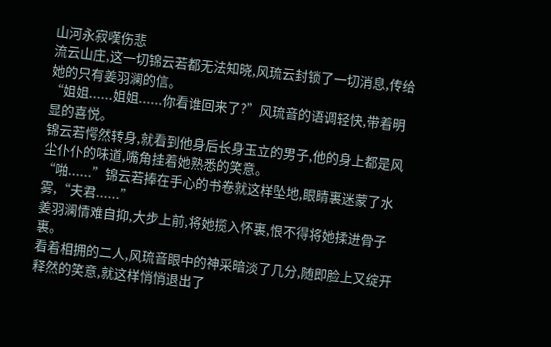山河永寂嘆伤悲
流云山庄,这一切锦云若都无法知晓,风琉云封锁了一切消息,传给她的只有姜羽澜的信。
“姐姐......姐姐......你看谁回来了?”风琉音的语调轻快,带着明显的喜悦。
锦云若愕然转身,就看到他身后长身玉立的男子,他的身上都是风尘仆仆的味道,嘴角挂着她熟悉的笑意。
“啪......”锦云若捧在手心的书卷就这样坠地,眼睛裏迷蒙了水雾,“夫君......”
姜羽澜情难自抑,大步上前,将她揽入怀裏,恨不得将她揉进骨子裏。
看着相拥的二人,风琉音眼中的神采暗淡了几分,随即脸上又绽开释然的笑意,就这样悄悄退出了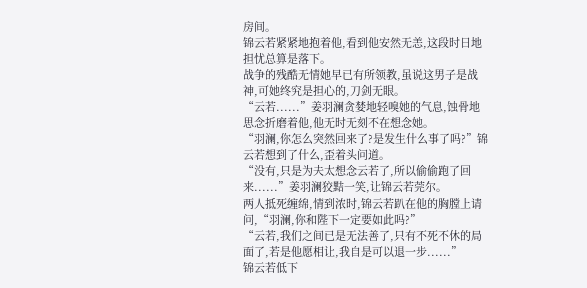房间。
锦云若紧紧地抱着他,看到他安然无恙,这段时日地担忧总算是落下。
战争的残酷无情她早已有所领教,虽说这男子是战神,可她终究是担心的,刀剑无眼。
“云若......”姜羽澜贪婪地轻嗅她的气息,蚀骨地思念折磨着他,他无时无刻不在想念她。
“羽澜,你怎么突然回来了?是发生什么事了吗?”锦云若想到了什么,歪着头问道。
“没有,只是为夫太想念云若了,所以偷偷跑了回来......”姜羽澜狡黠一笑,让锦云若莞尔。
两人抵死缠绵,情到浓时,锦云若趴在他的胸膛上请问,“羽澜,你和陛下一定要如此吗?”
“云若,我们之间已是无法善了,只有不死不休的局面了,若是他愿相让,我自是可以退一步......”
锦云若低下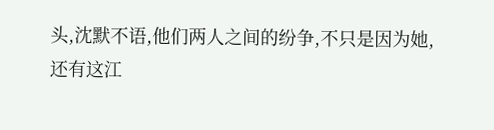头,沈默不语,他们两人之间的纷争,不只是因为她,还有这江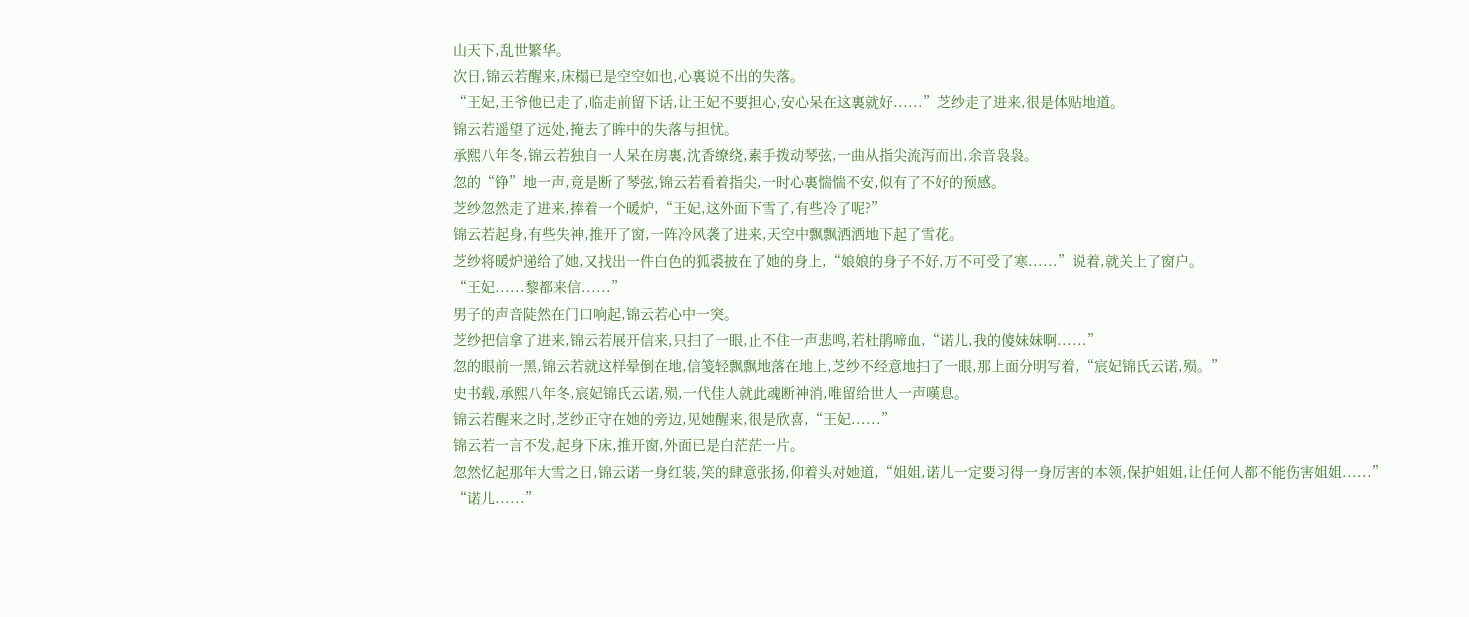山天下,乱世繁华。
次日,锦云若醒来,床榻已是空空如也,心裏说不出的失落。
“王妃,王爷他已走了,临走前留下话,让王妃不要担心,安心呆在这裏就好......”芝纱走了进来,很是体贴地道。
锦云若遥望了远处,掩去了眸中的失落与担忧。
承熙八年冬,锦云若独自一人呆在房裏,沈香缭绕,素手拨动琴弦,一曲从指尖流泻而出,余音袅袅。
忽的“铮”地一声,竟是断了琴弦,锦云若看着指尖,一时心裏惴惴不安,似有了不好的预感。
芝纱忽然走了进来,捧着一个暖炉,“王妃,这外面下雪了,有些冷了呢?”
锦云若起身,有些失神,推开了窗,一阵冷风袭了进来,天空中飘飘洒洒地下起了雪花。
芝纱将暖炉递给了她,又找出一件白色的狐裘披在了她的身上,“娘娘的身子不好,万不可受了寒......”说着,就关上了窗户。
“王妃......黎都来信......”
男子的声音陡然在门口响起,锦云若心中一突。
芝纱把信拿了进来,锦云若展开信来,只扫了一眼,止不住一声悲鸣,若杜鹃啼血,“诺儿,我的傻妹妹啊......”
忽的眼前一黑,锦云若就这样晕倒在地,信笺轻飘飘地落在地上,芝纱不经意地扫了一眼,那上面分明写着,“宸妃锦氏云诺,殒。”
史书载,承熙八年冬,宸妃锦氏云诺,殒,一代佳人就此魂断神消,唯留给世人一声嘆息。
锦云若醒来之时,芝纱正守在她的旁边,见她醒来,很是欣喜,“王妃......”
锦云若一言不发,起身下床,推开窗,外面已是白茫茫一片。
忽然忆起那年大雪之日,锦云诺一身红装,笑的肆意张扬,仰着头对她道,“姐姐,诺儿一定要习得一身厉害的本领,保护姐姐,让任何人都不能伤害姐姐......”
“诺儿......”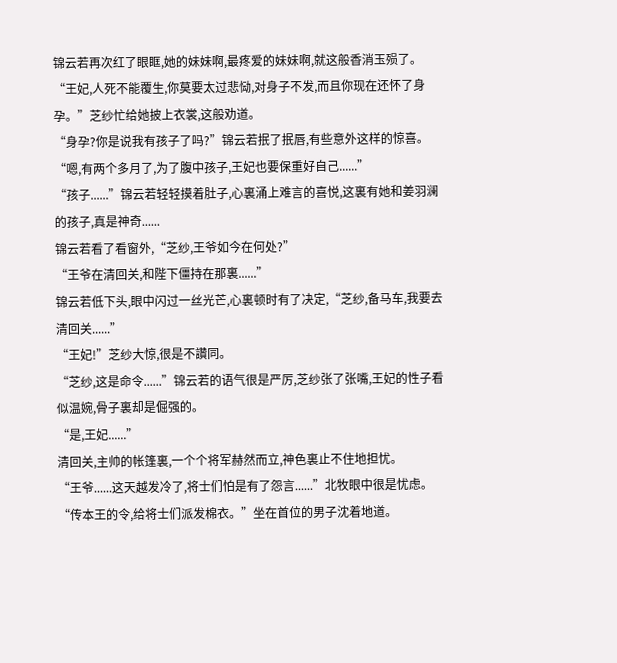锦云若再次红了眼眶,她的妹妹啊,最疼爱的妹妹啊,就这般香消玉殒了。
“王妃,人死不能覆生,你莫要太过悲恸,对身子不发,而且你现在还怀了身孕。”芝纱忙给她披上衣裳,这般劝道。
“身孕?你是说我有孩子了吗?”锦云若抿了抿唇,有些意外这样的惊喜。
“嗯,有两个多月了,为了腹中孩子,王妃也要保重好自己......”
“孩子......”锦云若轻轻摸着肚子,心裏涌上难言的喜悦,这裏有她和姜羽澜的孩子,真是神奇......
锦云若看了看窗外,“芝纱,王爷如今在何处?”
“王爷在清回关,和陛下僵持在那裏......”
锦云若低下头,眼中闪过一丝光芒,心裏顿时有了决定,“芝纱,备马车,我要去清回关......”
“王妃!”芝纱大惊,很是不讚同。
“芝纱,这是命令......”锦云若的语气很是严厉,芝纱张了张嘴,王妃的性子看似温婉,骨子裏却是倔强的。
“是,王妃......”
清回关,主帅的帐篷裏,一个个将军赫然而立,神色裏止不住地担忧。
“王爷......这天越发冷了,将士们怕是有了怨言......”北牧眼中很是忧虑。
“传本王的令,给将士们派发棉衣。”坐在首位的男子沈着地道。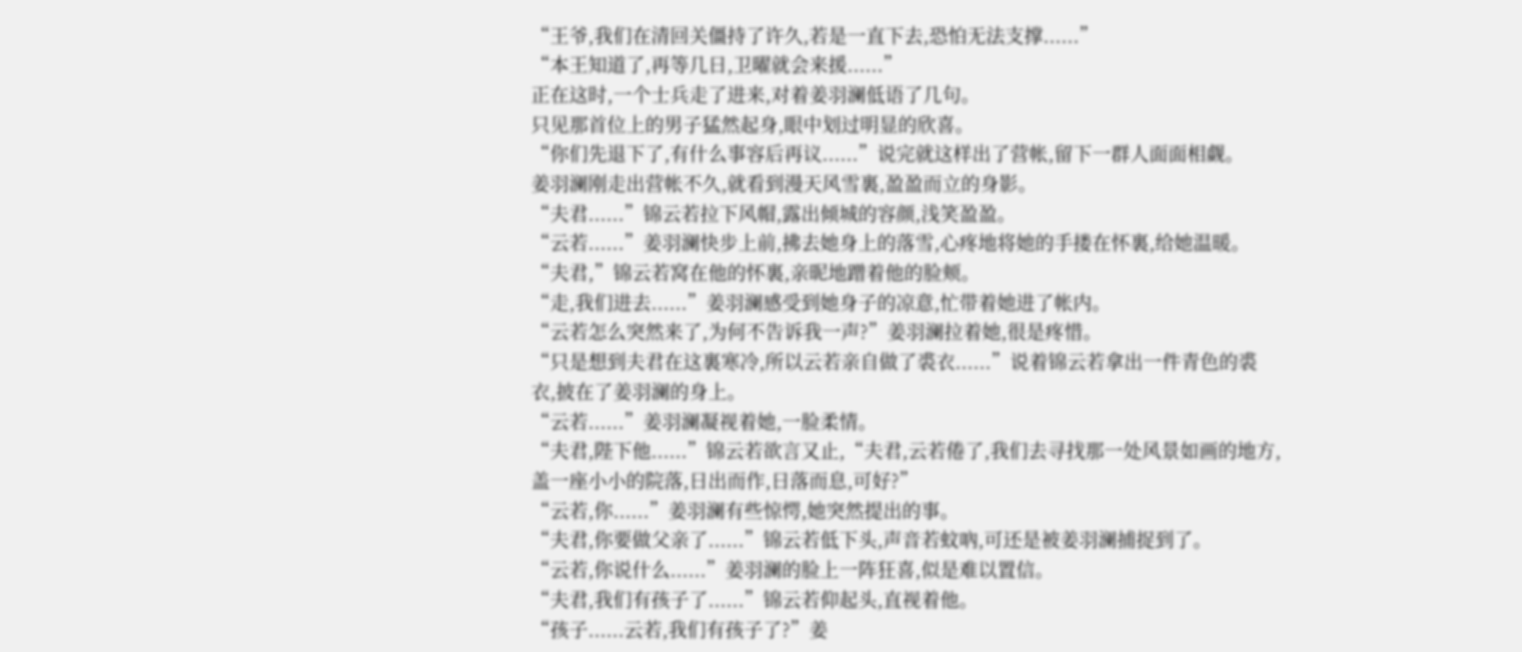“王爷,我们在清回关僵持了许久,若是一直下去,恐怕无法支撑......”
“本王知道了,再等几日,卫曜就会来援......”
正在这时,一个士兵走了进来,对着姜羽澜低语了几句。
只见那首位上的男子猛然起身,眼中划过明显的欣喜。
“你们先退下了,有什么事容后再议......”说完就这样出了营帐,留下一群人面面相觑。
姜羽澜刚走出营帐不久,就看到漫天风雪裏,盈盈而立的身影。
“夫君......”锦云若拉下风帽,露出倾城的容颜,浅笑盈盈。
“云若......”姜羽澜快步上前,拂去她身上的落雪,心疼地将她的手搂在怀裏,给她温暖。
“夫君,”锦云若窝在他的怀裏,亲昵地蹭着他的脸颊。
“走,我们进去......”姜羽澜感受到她身子的凉意,忙带着她进了帐内。
“云若怎么突然来了,为何不告诉我一声?”姜羽澜拉着她,很是疼惜。
“只是想到夫君在这裏寒冷,所以云若亲自做了裘衣......”说着锦云若拿出一件青色的裘衣,披在了姜羽澜的身上。
“云若......”姜羽澜凝视着她,一脸柔情。
“夫君,陛下他......”锦云若欲言又止,“夫君,云若倦了,我们去寻找那一处风景如画的地方,盖一座小小的院落,日出而作,日落而息,可好?”
“云若,你......”姜羽澜有些惊愕,她突然提出的事。
“夫君,你要做父亲了......”锦云若低下头,声音若蚊吶,可还是被姜羽澜捕捉到了。
“云若,你说什么......”姜羽澜的脸上一阵狂喜,似是难以置信。
“夫君,我们有孩子了......”锦云若仰起头,直视着他。
“孩子......云若,我们有孩子了?”姜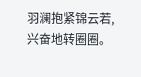羽澜抱紧锦云若,兴奋地转圈圈。